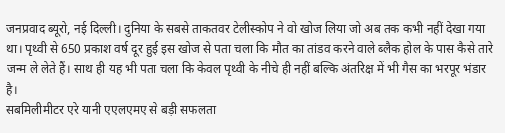जनप्रवाद ब्यूरो, नई दिल्ली। दुनिया के सबसे ताकतवर टेलीस्कोप ने वो खोज लिया जो अब तक कभी नहीं देखा गया था। पृथ्वी से 650 प्रकाश वर्ष दूर हुई इस खोज से पता चला कि मौत का तांडव करने वाले ब्लैक होल के पास कैसे तारे जन्म ले लेते हैं। साथ ही यह भी पता चला कि केवल पृथ्वी के नीचे ही नहीं बल्कि अंतरिक्ष में भी गैस का भरपूर भंडार है।
सबमिलीमीटर एरे यानी एएलएमए से बड़ी सफलता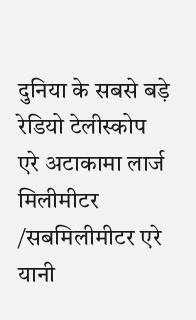दुनिया के सबसे बड़े रेडियो टेलीस्कोप एरे अटाकामा लार्ज मिलीमीटर /सबमिलीमीटर एरे यानी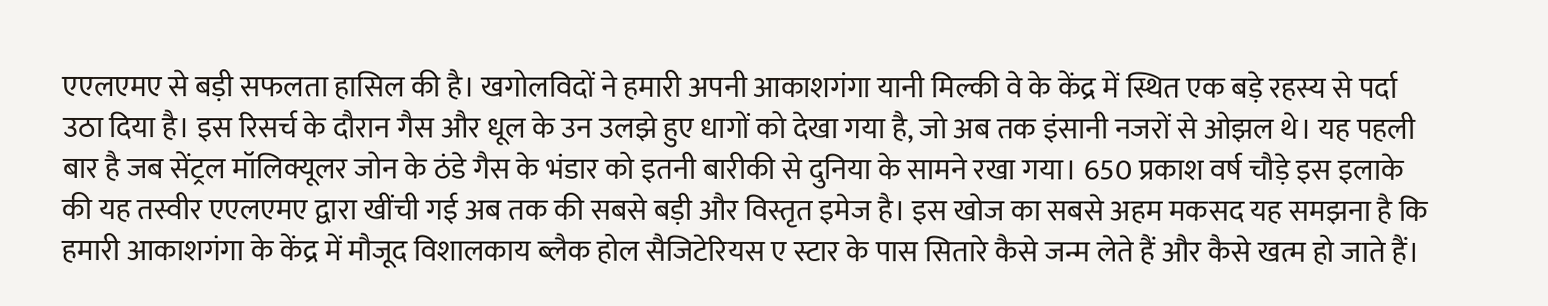एएलएमए से बड़ी सफलता हासिल की है। खगोलविदों ने हमारी अपनी आकाशगंगा यानी मिल्की वे के केंद्र में स्थित एक बड़े रहस्य से पर्दा उठा दिया है। इस रिसर्च के दौरान गैस और धूल के उन उलझे हुए धागों को देखा गया है, जो अब तक इंसानी नजरों से ओझल थे। यह पहली बार है जब सेंट्रल मॉलिक्यूलर जोन के ठंडे गैस के भंडार को इतनी बारीकी से दुनिया के सामने रखा गया। 650 प्रकाश वर्ष चौड़े इस इलाके की यह तस्वीर एएलएमए द्वारा खींची गई अब तक की सबसे बड़ी और विस्तृत इमेज है। इस खोज का सबसे अहम मकसद यह समझना है कि हमारी आकाशगंगा के केंद्र में मौजूद विशालकाय ब्लैक होल सैजिटेरियस ए स्टार के पास सितारे कैसे जन्म लेते हैं और कैसे खत्म हो जाते हैं।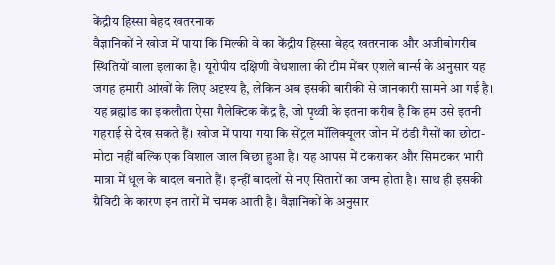केंद्रीय हिस्सा बेहद खतरनाक
वैज्ञानिकों ने खोज में पाया कि मिल्की वे का केंद्रीय हिस्सा बेहद खतरनाक और अजीबोगरीब स्थितियों वाला इलाका है। यूरोपीय दक्षिणी वेधशाला की टीम मेंबर एशले बार्न्स के अनुसार यह जगह हमारी आंखों के लिए अदृश्य है, लेकिन अब इसकी बारीकी से जानकारी सामने आ गई है। यह ब्रह्मांड का इकलौता ऐसा गैलेक्टिक केंद्र है, जो पृथ्वी के इतना करीब है कि हम उसे इतनी गहराई से देख सकते हैं। खोज में पाया गया कि सेंट्रल मॉलिक्यूलर जोन में ठंडी गैसों का छोटा-मोटा नहीं बल्कि एक विशाल जाल बिछा हुआ है। यह आपस में टकराकर और सिमटकर भारी मात्रा में धूल के बादल बनाते हैं। इन्हीं बादलों से नए सितारों का जन्म होता है। साथ ही इसकी ग्रैविटी के कारण इन तारों में चमक आती है। वैज्ञानिकों के अनुसार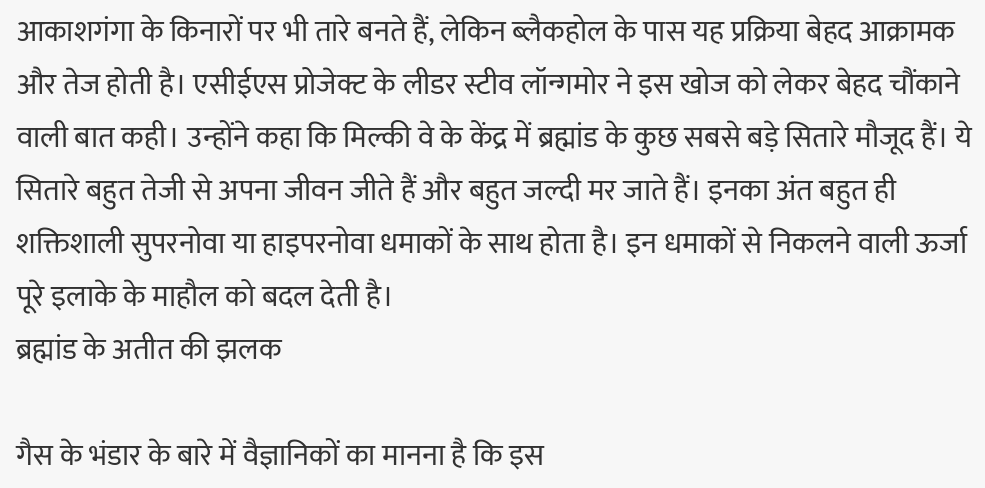आकाशगंगा के किनारों पर भी तारे बनते हैं, लेकिन ब्लैकहोल के पास यह प्रक्रिया बेहद आक्रामक और तेज होती है। एसीईएस प्रोजेक्ट के लीडर स्टीव लॉन्गमोर ने इस खोज को लेकर बेहद चौंकाने वाली बात कही। उन्होंने कहा कि मिल्की वे के केंद्र में ब्रह्मांड के कुछ सबसे बड़े सितारे मौजूद हैं। ये सितारे बहुत तेजी से अपना जीवन जीते हैं और बहुत जल्दी मर जाते हैं। इनका अंत बहुत ही शक्तिशाली सुपरनोवा या हाइपरनोवा धमाकों के साथ होता है। इन धमाकों से निकलने वाली ऊर्जा पूरे इलाके के माहौल को बदल देती है।
ब्रह्मांड के अतीत की झलक

गैस के भंडार के बारे में वैज्ञानिकों का मानना है कि इस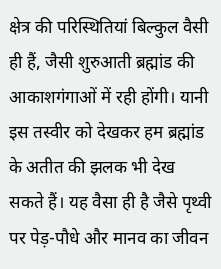क्षेत्र की परिस्थितियां बिल्कुल वैसी ही हैं, जैसी शुरुआती ब्रह्मांड की आकाशगंगाओं में रही होंगी। यानी इस तस्वीर को देखकर हम ब्रह्मांड के अतीत की झलक भी देख सकते हैं। यह वैसा ही है जैसे पृथ्वी पर पेड़-पौधे और मानव का जीवन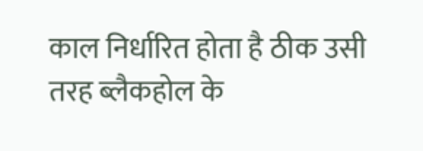काल निर्धारित होता है ठीक उसी तरह ब्लैकहोल के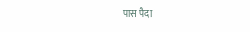पास पैदा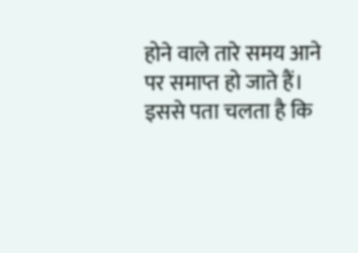होने वाले तारे समय आने पर समाप्त हो जाते हैं। इससे पता चलता है कि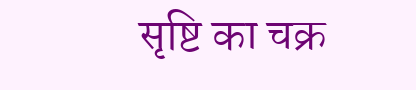सृष्टि का चक्र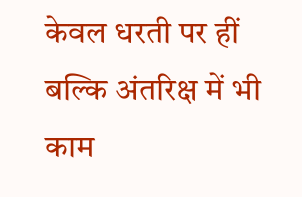केवल धरती पर हीं बल्कि अंतरिक्ष में भी काम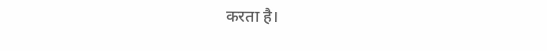करता है।